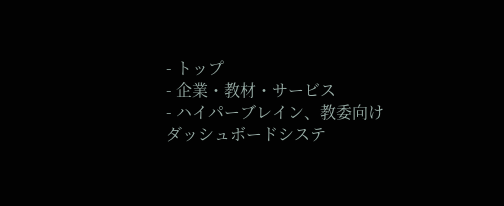- トップ
- 企業・教材・サービス
- ハイパーブレイン、教委向けダッシュボードシステ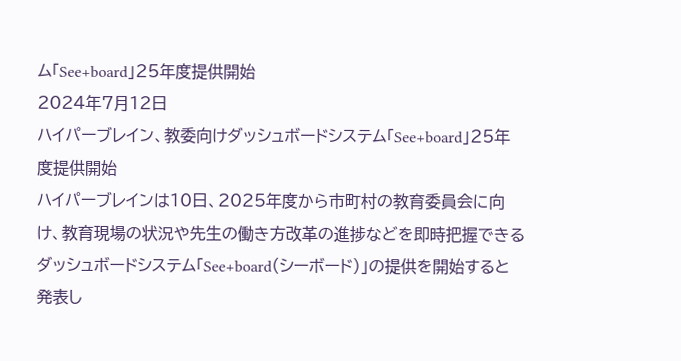ム「See+board」25年度提供開始
2024年7月12日
ハイパーブレイン、教委向けダッシュボードシステム「See+board」25年度提供開始
ハイパーブレインは10日、2025年度から市町村の教育委員会に向け、教育現場の状況や先生の働き方改革の進捗などを即時把握できるダッシュボードシステム「See+board(シーボード)」の提供を開始すると発表し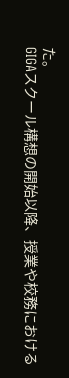た。
GIGAスクール構想の開始以降、授業や校務における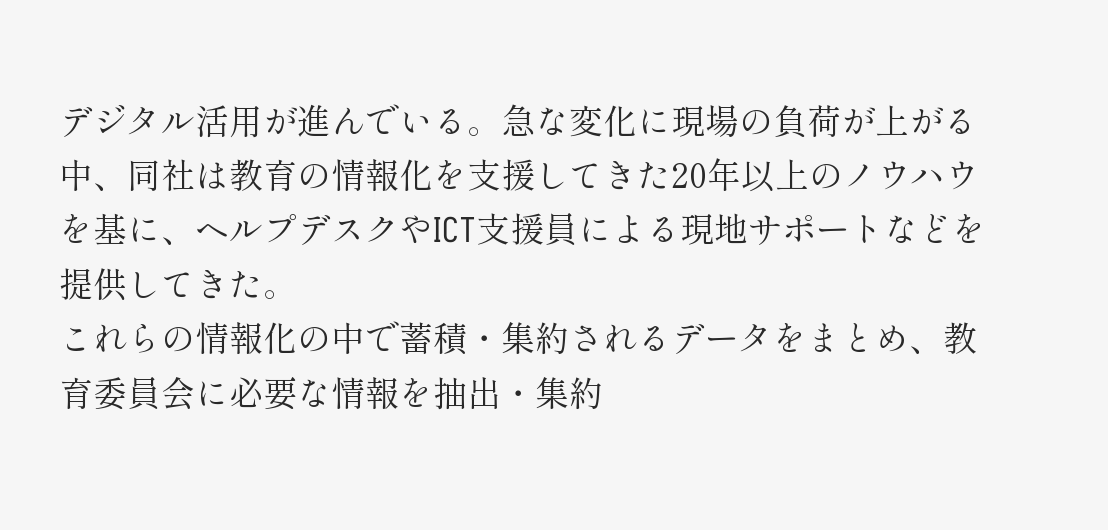デジタル活用が進んでいる。急な変化に現場の負荷が上がる中、同社は教育の情報化を支援してきた20年以上のノウハウを基に、ヘルプデスクやICT支援員による現地サポートなどを提供してきた。
これらの情報化の中で蓄積・集約されるデータをまとめ、教育委員会に必要な情報を抽出・集約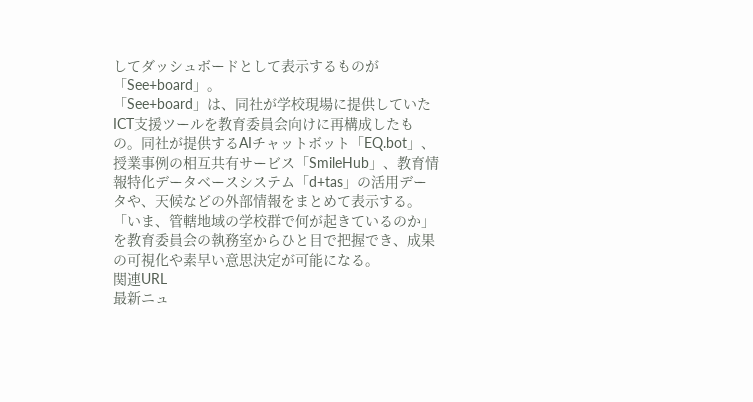してダッシュボードとして表示するものが「See+board」。
「See+board」は、同社が学校現場に提供していたICT支援ツールを教育委員会向けに再構成したもの。同社が提供するAIチャットボット「EQ.bot」、授業事例の相互共有サービス「SmileHub」、教育情報特化データベースシステム「d+tas」の活用データや、天候などの外部情報をまとめて表示する。
「いま、管轄地域の学校群で何が起きているのか」を教育委員会の執務室からひと目で把握でき、成果の可視化や素早い意思決定が可能になる。
関連URL
最新ニュ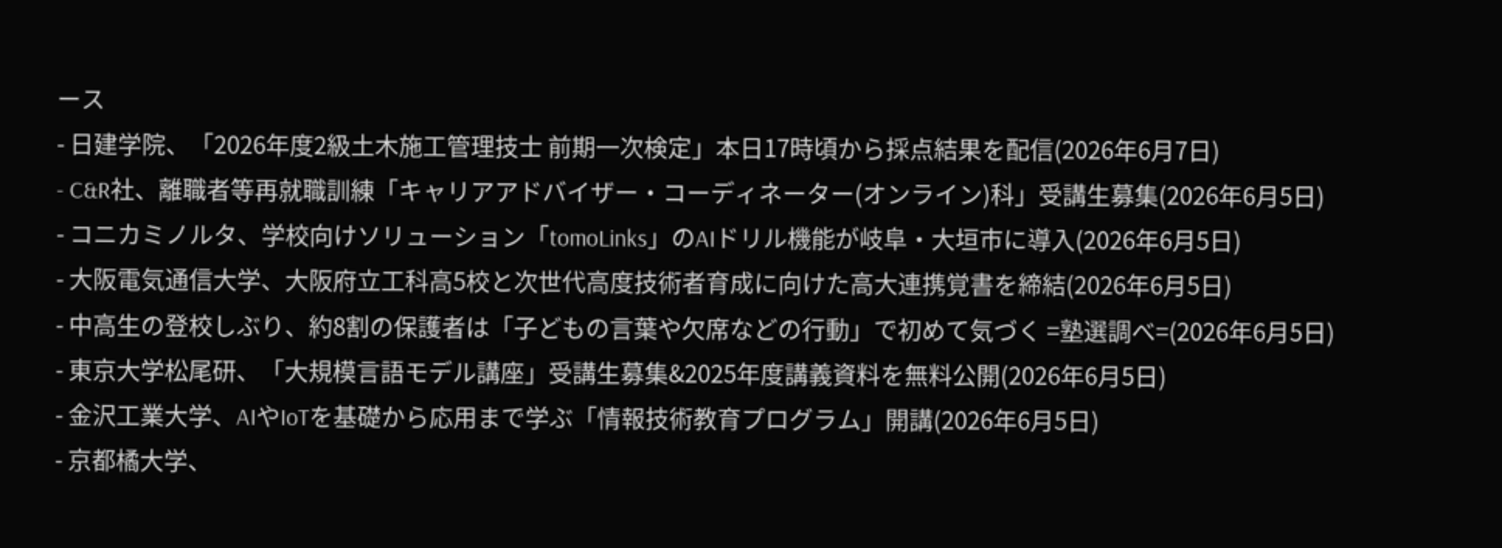ース
- 日建学院、「2026年度2級土木施工管理技士 前期一次検定」本日17時頃から採点結果を配信(2026年6月7日)
- C&R社、離職者等再就職訓練「キャリアアドバイザー・コーディネーター(オンライン)科」受講生募集(2026年6月5日)
- コニカミノルタ、学校向けソリューション「tomoLinks」のAIドリル機能が岐阜・大垣市に導入(2026年6月5日)
- 大阪電気通信大学、大阪府立工科高5校と次世代高度技術者育成に向けた高大連携覚書を締結(2026年6月5日)
- 中高生の登校しぶり、約8割の保護者は「子どもの言葉や欠席などの行動」で初めて気づく =塾選調べ=(2026年6月5日)
- 東京大学松尾研、「大規模言語モデル講座」受講生募集&2025年度講義資料を無料公開(2026年6月5日)
- 金沢工業大学、AIやIoTを基礎から応用まで学ぶ「情報技術教育プログラム」開講(2026年6月5日)
- 京都橘大学、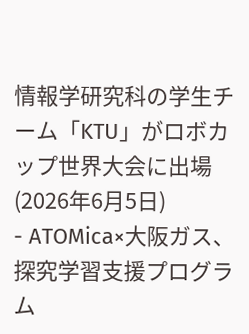情報学研究科の学生チーム「KTU」がロボカップ世界大会に出場(2026年6月5日)
- ATOMica×大阪ガス、探究学習支援プログラム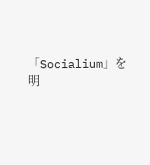「Socialium」を明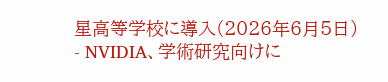星高等学校に導入(2026年6月5日)
- NVIDIA、学術研究向けに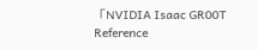「NVIDIA Isaac GR00T Reference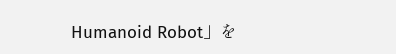Humanoid Robot」を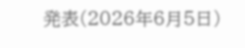発表(2026年6月5日)